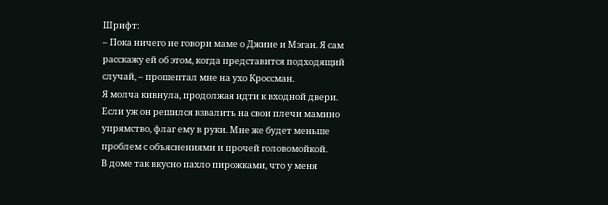Шрифт:
– Пока ничего не говори маме о Джине и Мэган. Я сам расскажу ей об этом, когда представится подходящий случай, – прошептал мне на ухо Кроссман.
Я молча кивнула, продолжая идти к входной двери. Если уж он решился взвалить на свои плечи мамино упрямство, флаг ему в руки. Мне же будет меньше проблем с объяснениями и прочей головомойкой.
В доме так вкусно пахло пирожками, что у меня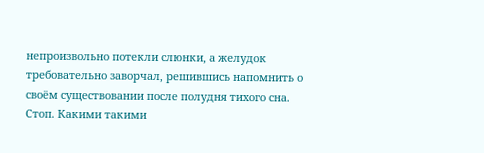непроизвольно потекли слюнки, а желудок требовательно заворчал, решившись напомнить о своём существовании после полудня тихого сна. Стоп. Какими такими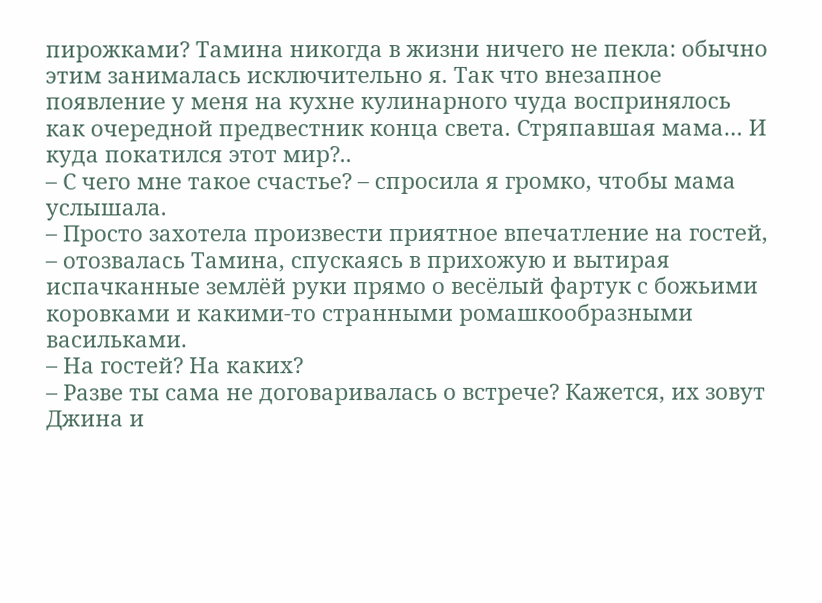пирожками? Тамина никогда в жизни ничего не пекла: обычно этим занималась исключительно я. Так что внезапное появление у меня на кухне кулинарного чуда воспринялось как очередной предвестник конца света. Стряпавшая мама… И куда покатился этот мир?..
– С чего мне такое счастье? – спросила я громко, чтобы мама услышала.
– Просто захотела произвести приятное впечатление на гостей, – отозвалась Тамина, спускаясь в прихожую и вытирая испачканные землёй руки прямо о весёлый фартук с божьими коровками и какими-то странными ромашкообразными васильками.
– На гостей? На каких?
– Разве ты сама не договаривалась о встрече? Кажется, их зовут Джина и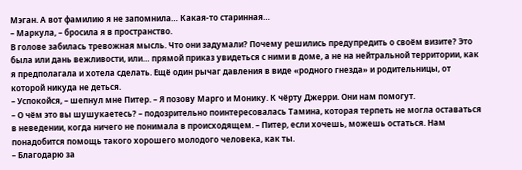Мэган. А вот фамилию я не запомнила… Какая-то старинная…
– Маркула, – бросила я в пространство.
В голове забилась тревожная мысль. Что они задумали? Почему решились предупредить о своём визите? Это была или дань вежливости, или… прямой приказ увидеться с ними в доме, а не на нейтральной территории, как я предполагала и хотела сделать. Ещё один рычаг давления в виде «родного гнезда» и родительницы, от которой никуда не деться.
– Успокойся, – шепнул мне Питер. – Я позову Марго и Монику. К чёрту Джерри. Они нам помогут.
– О чём это вы шушукаетесь? – подозрительно поинтересовалась Тамина, которая терпеть не могла оставаться в неведении, когда ничего не понимала в происходящем. – Питер, если хочешь, можешь остаться. Нам понадобится помощь такого хорошего молодого человека, как ты.
– Благодарю за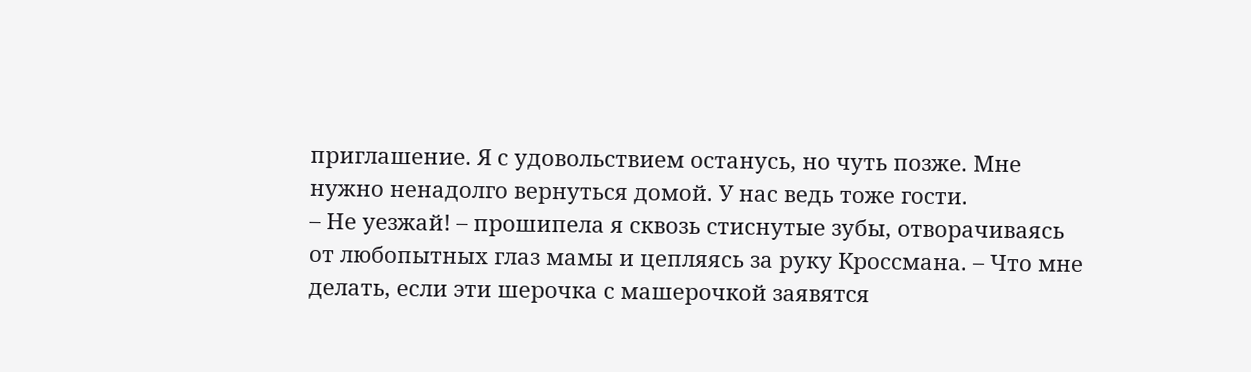приглашение. Я с удовольствием останусь, но чуть позже. Мне нужно ненадолго вернуться домой. У нас ведь тоже гости.
– Не уезжай! – прошипела я сквозь стиснутые зубы, отворачиваясь от любопытных глаз мамы и цепляясь за руку Кроссмана. – Что мне делать, если эти шерочка с машерочкой заявятся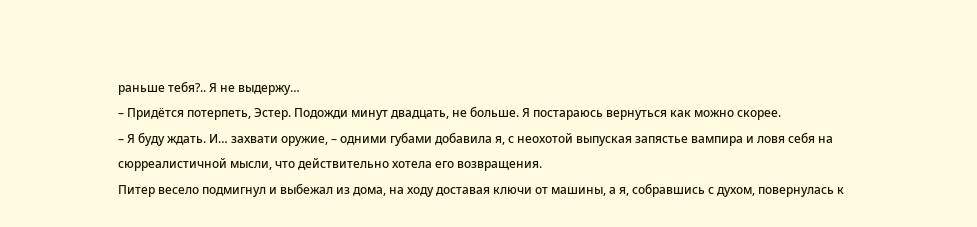раньше тебя?.. Я не выдержу…
– Придётся потерпеть, Эстер. Подожди минут двадцать, не больше. Я постараюсь вернуться как можно скорее.
– Я буду ждать. И… захвати оружие, – одними губами добавила я, с неохотой выпуская запястье вампира и ловя себя на сюрреалистичной мысли, что действительно хотела его возвращения.
Питер весело подмигнул и выбежал из дома, на ходу доставая ключи от машины, а я, собравшись с духом, повернулась к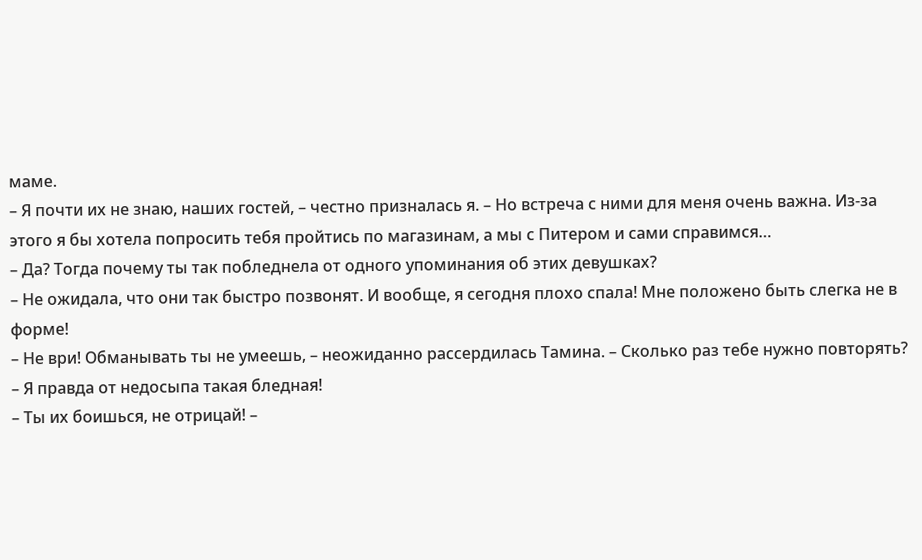маме.
– Я почти их не знаю, наших гостей, – честно призналась я. – Но встреча с ними для меня очень важна. Из-за этого я бы хотела попросить тебя пройтись по магазинам, а мы с Питером и сами справимся…
– Да? Тогда почему ты так побледнела от одного упоминания об этих девушках?
– Не ожидала, что они так быстро позвонят. И вообще, я сегодня плохо спала! Мне положено быть слегка не в форме!
– Не ври! Обманывать ты не умеешь, – неожиданно рассердилась Тамина. – Сколько раз тебе нужно повторять?
– Я правда от недосыпа такая бледная!
– Ты их боишься, не отрицай! –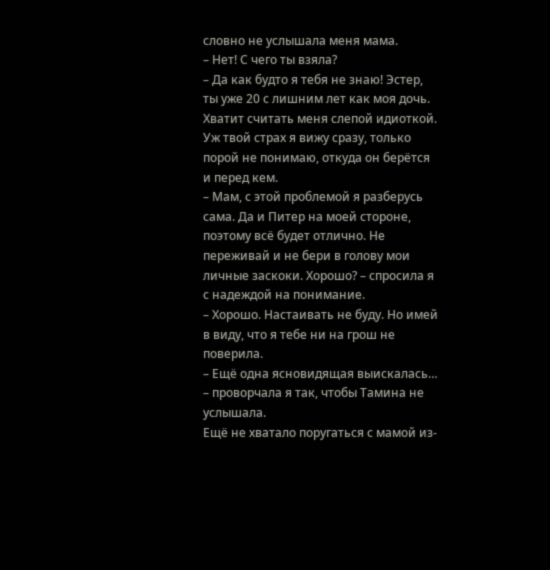словно не услышала меня мама.
– Нет! С чего ты взяла?
– Да как будто я тебя не знаю! Эстер, ты уже 20 с лишним лет как моя дочь. Хватит считать меня слепой идиоткой. Уж твой страх я вижу сразу, только порой не понимаю, откуда он берётся и перед кем.
– Мам, с этой проблемой я разберусь сама. Да и Питер на моей стороне, поэтому всё будет отлично. Не переживай и не бери в голову мои личные заскоки. Хорошо? – спросила я с надеждой на понимание.
– Хорошо. Настаивать не буду. Но имей в виду, что я тебе ни на грош не поверила.
– Ещё одна ясновидящая выискалась… – проворчала я так, чтобы Тамина не услышала.
Ещё не хватало поругаться с мамой из-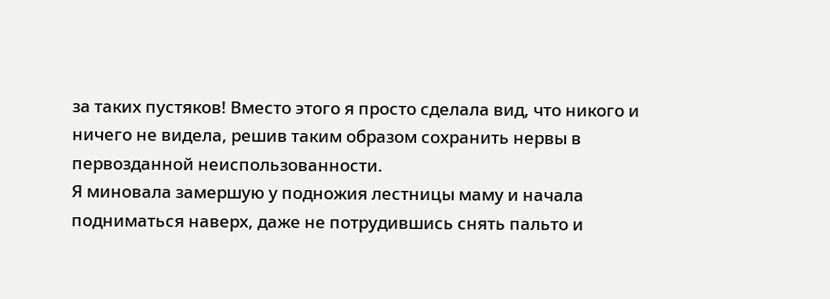за таких пустяков! Вместо этого я просто сделала вид, что никого и ничего не видела, решив таким образом сохранить нервы в первозданной неиспользованности.
Я миновала замершую у подножия лестницы маму и начала подниматься наверх, даже не потрудившись снять пальто и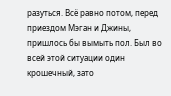разуться. Всё равно потом, перед приездом Мэган и Джины, пришлось бы вымыть пол. Был во всей этой ситуации один крошечный, зато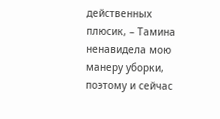действенных плюсик, – Тамина ненавидела мою манеру уборки, поэтому и сейчас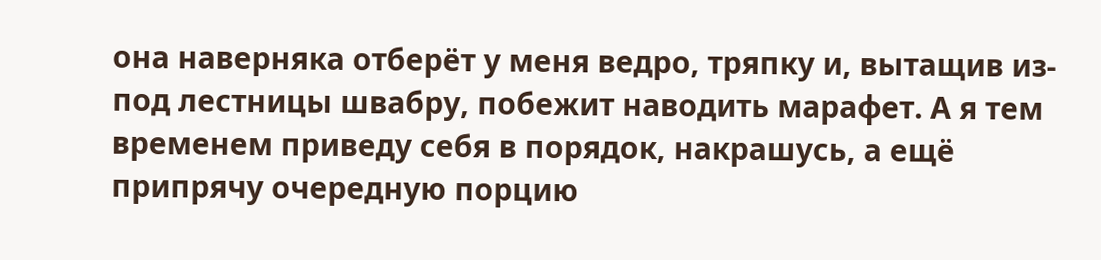она наверняка отберёт у меня ведро, тряпку и, вытащив из-под лестницы швабру, побежит наводить марафет. А я тем временем приведу себя в порядок, накрашусь, а ещё припрячу очередную порцию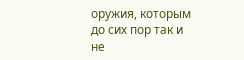оружия, которым до сих пор так и не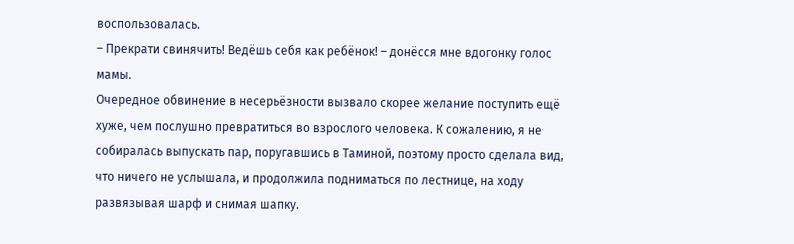воспользовалась.
– Прекрати свинячить! Ведёшь себя как ребёнок! – донёсся мне вдогонку голос мамы.
Очередное обвинение в несерьёзности вызвало скорее желание поступить ещё хуже, чем послушно превратиться во взрослого человека. К сожалению, я не собиралась выпускать пар, поругавшись в Таминой, поэтому просто сделала вид, что ничего не услышала, и продолжила подниматься по лестнице, на ходу развязывая шарф и снимая шапку.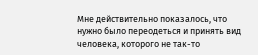Мне действительно показалось, что нужно было переодеться и принять вид человека, которого не так-то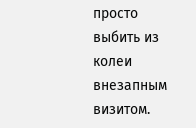просто выбить из колеи внезапным визитом.